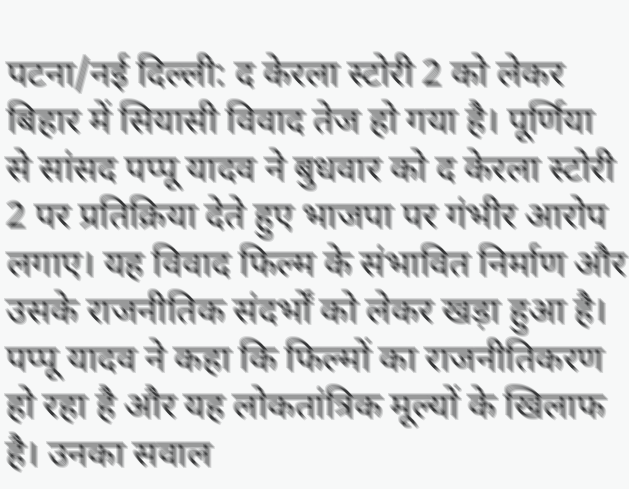पटना/नई दिल्ली: द केरला स्टोरी 2 को लेकर बिहार में सियासी विवाद तेज हो गया है। पूर्णिया से सांसद पप्पू यादव ने बुधवार को द केरला स्टोरी 2 पर प्रतिक्रिया देते हुए भाजपा पर गंभीर आरोप लगाए। यह विवाद फिल्म के संभावित निर्माण और उसके राजनीतिक संदर्भों को लेकर खड़ा हुआ है। पप्पू यादव ने कहा कि फिल्मों का राजनीतिकरण हो रहा है और यह लोकतांत्रिक मूल्यों के खिलाफ है। उनका सवाल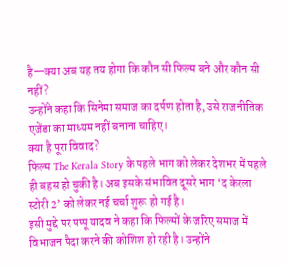है—क्या अब यह तय होगा कि कौन सी फिल्म बने और कौन सी नहीं?
उन्होंने कहा कि सिनेमा समाज का दर्पण होता है, उसे राजनीतिक एजेंडा का माध्यम नहीं बनाना चाहिए।
क्या है पूरा विवाद?
फिल्म The Kerala Story के पहले भाग को लेकर देशभर में पहले ही बहस हो चुकी है। अब इसके संभावित दूसरे भाग ‘द केरला स्टोरी 2’ को लेकर नई चर्चा शुरू हो गई है।
इसी मुद्दे पर पप्पू यादव ने कहा कि फिल्मों के जरिए समाज में विभाजन पैदा करने की कोशिश हो रही है। उन्होंने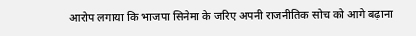आरोप लगाया कि भाजपा सिनेमा के जरिए अपनी राजनीतिक सोच को आगे बढ़ाना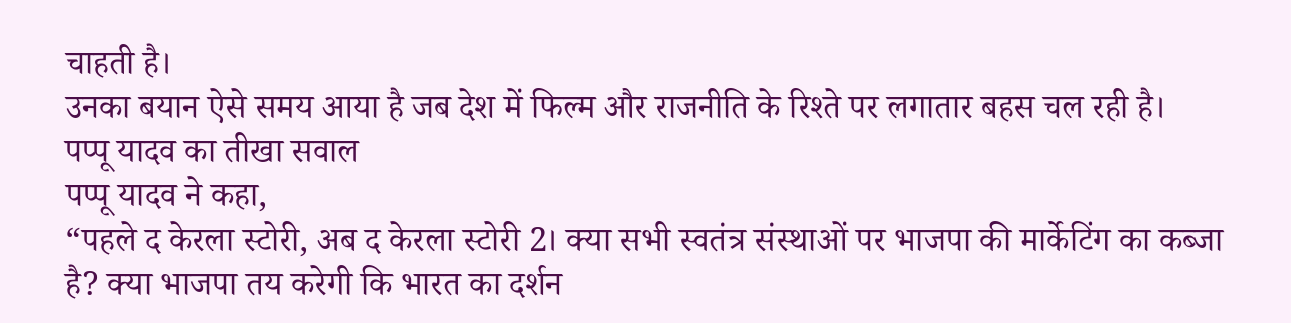चाहती है।
उनका बयान ऐसे समय आया है जब देश में फिल्म और राजनीति के रिश्ते पर लगातार बहस चल रही है।
पप्पू यादव का तीखा सवाल
पप्पू यादव ने कहा,
“पहले द केरला स्टोरी, अब द केरला स्टोरी 2। क्या सभी स्वतंत्र संस्थाओं पर भाजपा की मार्केटिंग का कब्जा है? क्या भाजपा तय करेगी कि भारत का दर्शन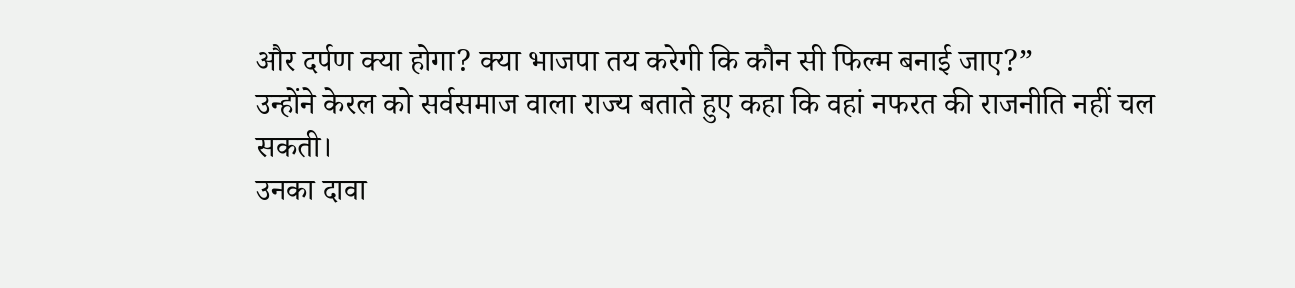और दर्पण क्या होगा? क्या भाजपा तय करेगी कि कौन सी फिल्म बनाई जाए?”
उन्होंने केरल को सर्वसमाज वाला राज्य बताते हुए कहा कि वहां नफरत की राजनीति नहीं चल सकती।
उनका दावा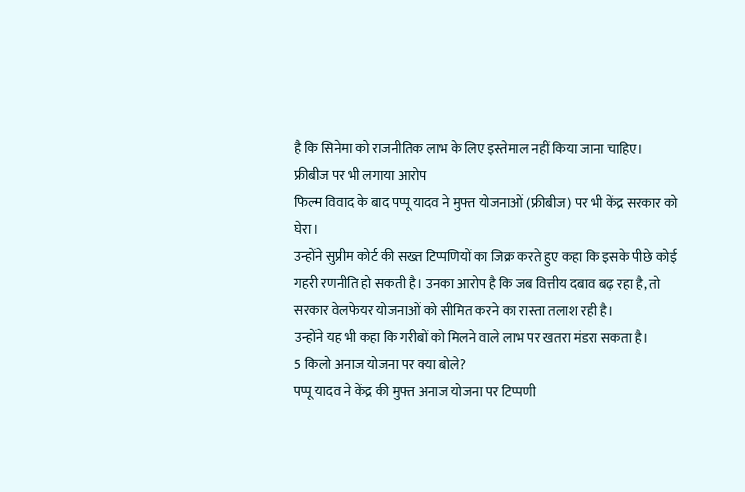है कि सिनेमा को राजनीतिक लाभ के लिए इस्तेमाल नहीं किया जाना चाहिए।
फ्रीबीज पर भी लगाया आरोप
फिल्म विवाद के बाद पप्पू यादव ने मुफ्त योजनाओं (फ्रीबीज) पर भी केंद्र सरकार को घेरा।
उन्होंने सुप्रीम कोर्ट की सख्त टिप्पणियों का जिक्र करते हुए कहा कि इसके पीछे कोई गहरी रणनीति हो सकती है। उनका आरोप है कि जब वित्तीय दबाव बढ़ रहा है, तो सरकार वेलफेयर योजनाओं को सीमित करने का रास्ता तलाश रही है।
उन्होंने यह भी कहा कि गरीबों को मिलने वाले लाभ पर खतरा मंडरा सकता है।
5 किलो अनाज योजना पर क्या बोले?
पप्पू यादव ने केंद्र की मुफ्त अनाज योजना पर टिप्पणी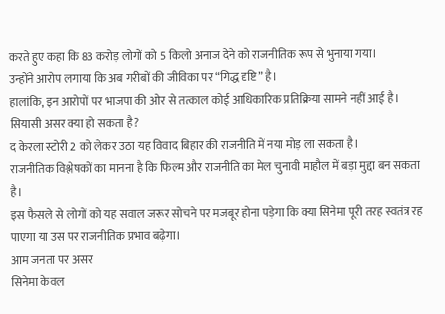करते हुए कहा कि 83 करोड़ लोगों को 5 किलो अनाज देने को राजनीतिक रूप से भुनाया गया।
उन्होंने आरोप लगाया कि अब गरीबों की जीविका पर “गिद्ध दृष्टि” है।
हालांकि, इन आरोपों पर भाजपा की ओर से तत्काल कोई आधिकारिक प्रतिक्रिया सामने नहीं आई है।
सियासी असर क्या हो सकता है?
द केरला स्टोरी 2 को लेकर उठा यह विवाद बिहार की राजनीति में नया मोड़ ला सकता है।
राजनीतिक विश्लेषकों का मानना है कि फिल्म और राजनीति का मेल चुनावी माहौल में बड़ा मुद्दा बन सकता है।
इस फैसले से लोगों को यह सवाल जरूर सोचने पर मजबूर होना पड़ेगा कि क्या सिनेमा पूरी तरह स्वतंत्र रह पाएगा या उस पर राजनीतिक प्रभाव बढ़ेगा।
आम जनता पर असर
सिनेमा केवल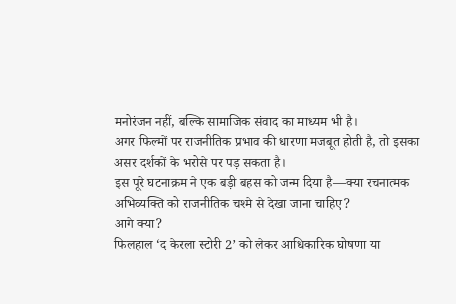मनोरंजन नहीं, बल्कि सामाजिक संवाद का माध्यम भी है।
अगर फिल्मों पर राजनीतिक प्रभाव की धारणा मजबूत होती है, तो इसका असर दर्शकों के भरोसे पर पड़ सकता है।
इस पूरे घटनाक्रम ने एक बड़ी बहस को जन्म दिया है—क्या रचनात्मक अभिव्यक्ति को राजनीतिक चश्मे से देखा जाना चाहिए?
आगे क्या?
फिलहाल ‘द केरला स्टोरी 2’ को लेकर आधिकारिक घोषणा या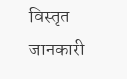विस्तृत जानकारी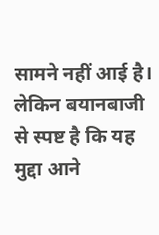सामने नहीं आई है।
लेकिन बयानबाजी से स्पष्ट है कि यह मुद्दा आने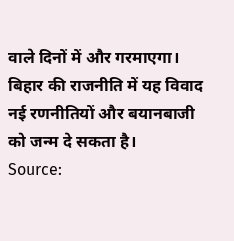वाले दिनों में और गरमाएगा।
बिहार की राजनीति में यह विवाद नई रणनीतियों और बयानबाजी को जन्म दे सकता है।
Source: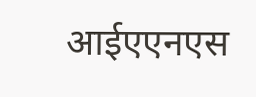आईएएनएस